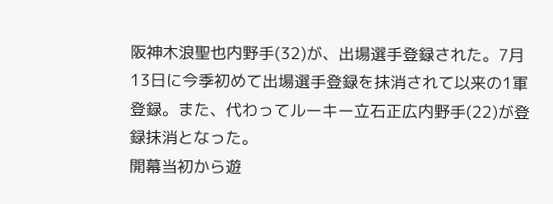阪神木浪聖也内野手(32)が、出場選手登録された。7月13日に今季初めて出場選手登録を抹消されて以来の1軍登録。また、代わってルーキー立石正広内野手(22)が登録抹消となった。
開幕当初から遊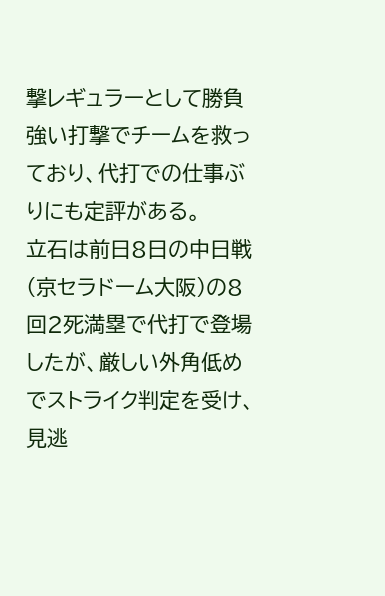撃レギュラーとして勝負強い打撃でチームを救っており、代打での仕事ぶりにも定評がある。
立石は前日8日の中日戦(京セラドーム大阪)の8回2死満塁で代打で登場したが、厳しい外角低めでストライク判定を受け、見逃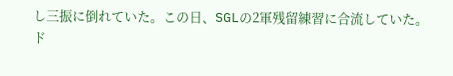し三振に倒れていた。この日、SGLの2軍残留練習に合流していた。
ド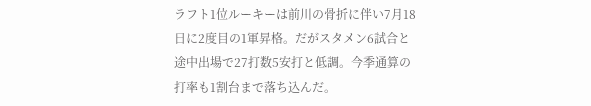ラフト1位ルーキーは前川の骨折に伴い7月18日に2度目の1軍昇格。だがスタメン6試合と途中出場で27打数5安打と低調。今季通算の打率も1割台まで落ち込んだ。